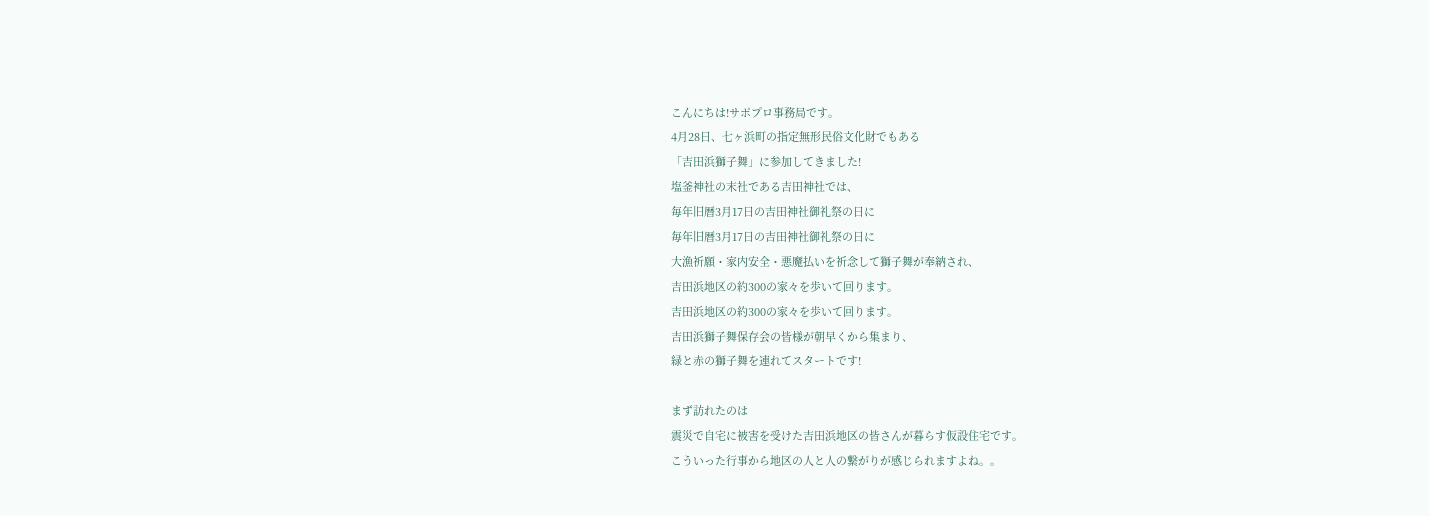こんにちは!サポプロ事務局です。
4月28日、七ヶ浜町の指定無形民俗文化財でもある
「吉田浜獅子舞」に参加してきました!
塩釜神社の末社である吉田神社では、
毎年旧暦3月17日の吉田神社御礼祭の日に
毎年旧暦3月17日の吉田神社御礼祭の日に
大漁祈願・家内安全・悪魔払いを祈念して獅子舞が奉納され、
吉田浜地区の約300の家々を歩いて回ります。
吉田浜地区の約300の家々を歩いて回ります。
吉田浜獅子舞保存会の皆様が朝早くから集まり、
緑と赤の獅子舞を連れてスタートです!

まず訪れたのは
震災で自宅に被害を受けた吉田浜地区の皆さんが暮らす仮設住宅です。
こういった行事から地区の人と人の繋がりが感じられますよね。。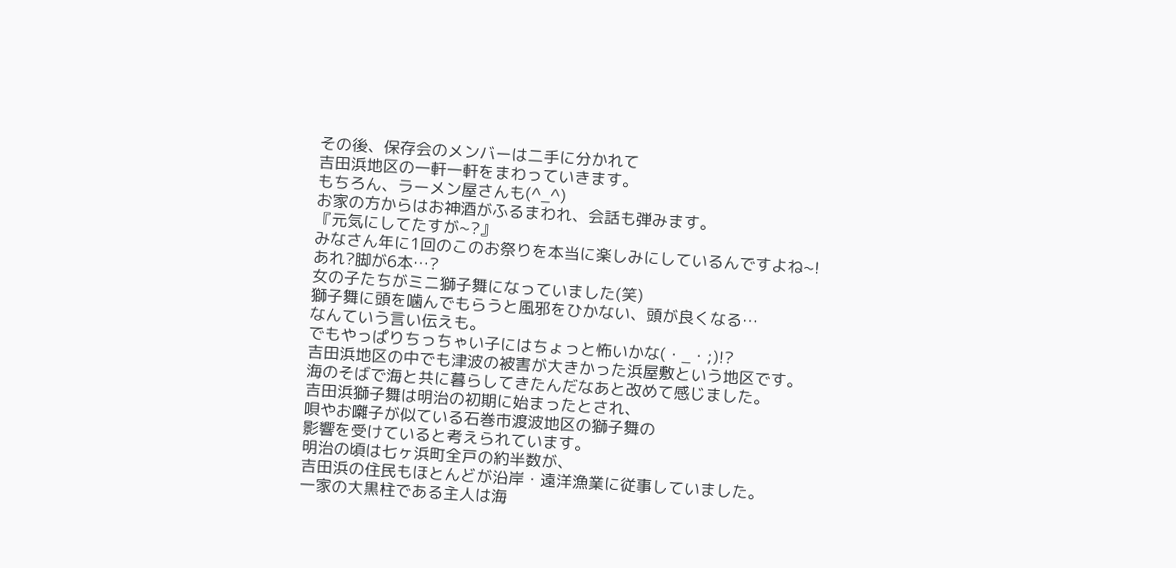その後、保存会のメンバーは二手に分かれて
吉田浜地区の一軒一軒をまわっていきます。
もちろん、ラーメン屋さんも(^_^)
お家の方からはお神酒がふるまわれ、会話も弾みます。
『元気にしてたすが~?』
みなさん年に1回のこのお祭りを本当に楽しみにしているんですよね~!
あれ?脚が6本…?
女の子たちがミニ獅子舞になっていました(笑)
獅子舞に頭を噛んでもらうと風邪をひかない、頭が良くなる…
なんていう言い伝えも。
でもやっぱりちっちゃい子にはちょっと怖いかな(・_・;)!?
吉田浜地区の中でも津波の被害が大きかった浜屋敷という地区です。
海のそばで海と共に暮らしてきたんだなあと改めて感じました。
吉田浜獅子舞は明治の初期に始まったとされ、
唄やお囃子が似ている石巻市渡波地区の獅子舞の
影響を受けていると考えられています。
明治の頃は七ヶ浜町全戸の約半数が、
吉田浜の住民もほとんどが沿岸・遠洋漁業に従事していました。
一家の大黒柱である主人は海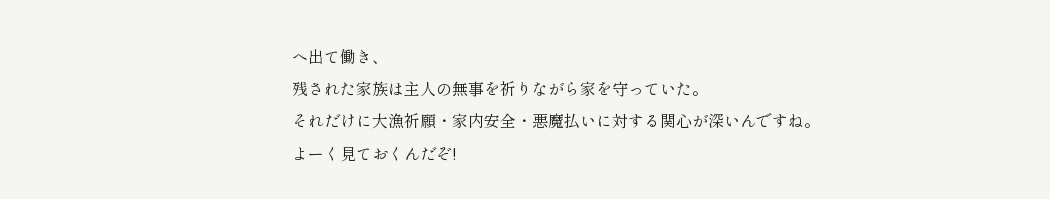へ出て働き、
残された家族は主人の無事を祈りながら家を守っていた。
それだけに大漁祈願・家内安全・悪魔払いに対する関心が深いんですね。
よーく見ておくんだぞ!